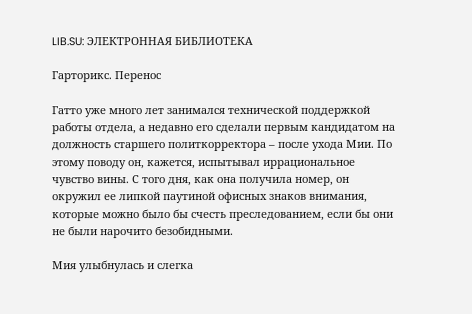LIB.SU: ЭЛЕКТРОННАЯ БИБЛИОТЕКА

Гарторикс. Перенос

Гатто уже много лет занимался технической поддержкой работы отдела, а недавно его сделали первым кандидатом на должность старшего политкорректора – после ухода Мии. По этому поводу он, кажется, испытывал иррациональное чувство вины. С того дня, как она получила номер, он окружил ее липкой паутиной офисных знаков внимания, которые можно было бы счесть преследованием, если бы они не были нарочито безобидными.

Мия улыбнулась и слегка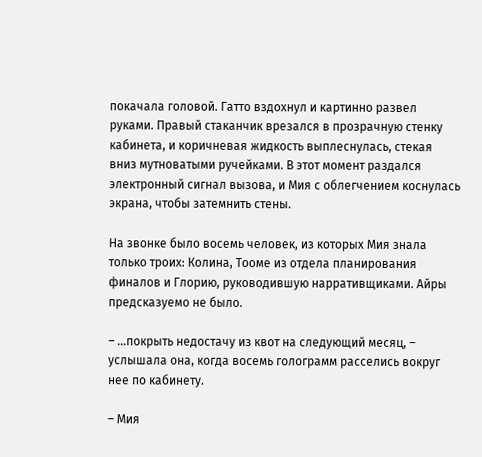покачала головой. Гатто вздохнул и картинно развел руками. Правый стаканчик врезался в прозрачную стенку кабинета, и коричневая жидкость выплеснулась, стекая вниз мутноватыми ручейками. В этот момент раздался электронный сигнал вызова, и Мия с облегчением коснулась экрана, чтобы затемнить стены.

На звонке было восемь человек, из которых Мия знала только троих: Колина, Тооме из отдела планирования финалов и Глорию, руководившую нарративщиками. Айры предсказуемо не было.

– …покрыть недостачу из квот на следующий месяц, – услышала она, когда восемь голограмм расселись вокруг нее по кабинету.

– Мия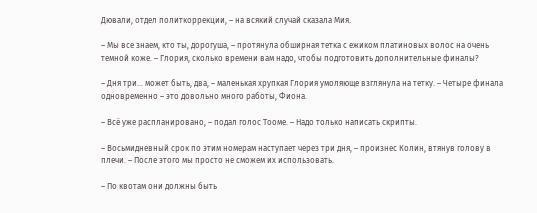Дювали, отдел политкоррекции, – на всякий случай сказала Мия.

– Мы все знаем, кто ты, дорогуша, – протянула обширная тетка с ежиком платиновых волос на очень темной коже. – Глория, сколько времени вам надо, чтобы подготовить дополнительные финалы?

– Дня три… может быть, два, – маленькая хрупкая Глория умоляюще взглянула на тетку. – Четыре финала одновременно – это довольно много работы, Фиона.

– Всё уже распланировано, – подал голос Тооме. – Надо только написать скрипты.

– Восьмидневный срок по этим номерам наступает через три дня, – произнес Колин, втянув голову в плечи. – После этого мы просто не сможем их использовать.

– По квотам они должны быть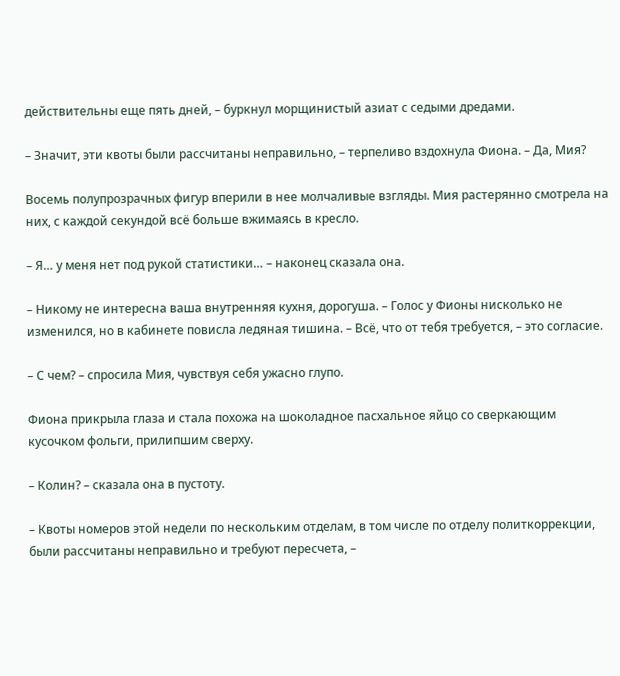действительны еще пять дней, – буркнул морщинистый азиат с седыми дредами.

– Значит, эти квоты были рассчитаны неправильно, – терпеливо вздохнула Фиона. – Да, Мия?

Восемь полупрозрачных фигур вперили в нее молчаливые взгляды. Мия растерянно смотрела на них, с каждой секундой всё больше вжимаясь в кресло.

– Я… у меня нет под рукой статистики… – наконец сказала она.

– Никому не интересна ваша внутренняя кухня, дорогуша. – Голос у Фионы нисколько не изменился, но в кабинете повисла ледяная тишина. – Всё, что от тебя требуется, – это согласие.

– С чем? – спросила Мия, чувствуя себя ужасно глупо.

Фиона прикрыла глаза и стала похожа на шоколадное пасхальное яйцо со сверкающим кусочком фольги, прилипшим сверху.

– Колин? – сказала она в пустоту.

– Квоты номеров этой недели по нескольким отделам, в том числе по отделу политкоррекции, были рассчитаны неправильно и требуют пересчета, –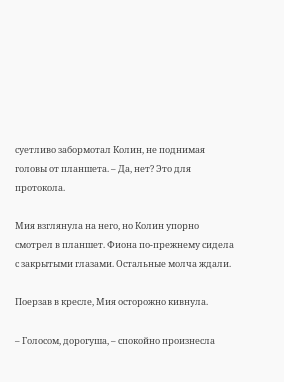суетливо забормотал Колин, не поднимая головы от планшета. – Да, нет? Это для протокола.

Мия взглянула на него, но Колин упорно смотрел в планшет. Фиона по‑прежнему сидела с закрытыми глазами. Остальные молча ждали.

Поерзав в кресле, Мия осторожно кивнула.

– Голосом, дорогуша, – спокойно произнесла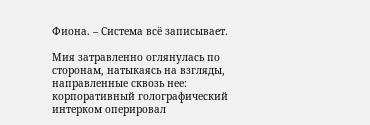Фиона. – Система всё записывает.

Мия затравленно оглянулась по сторонам, натыкаясь на взгляды, направленные сквозь нее: корпоративный голографический интерком оперировал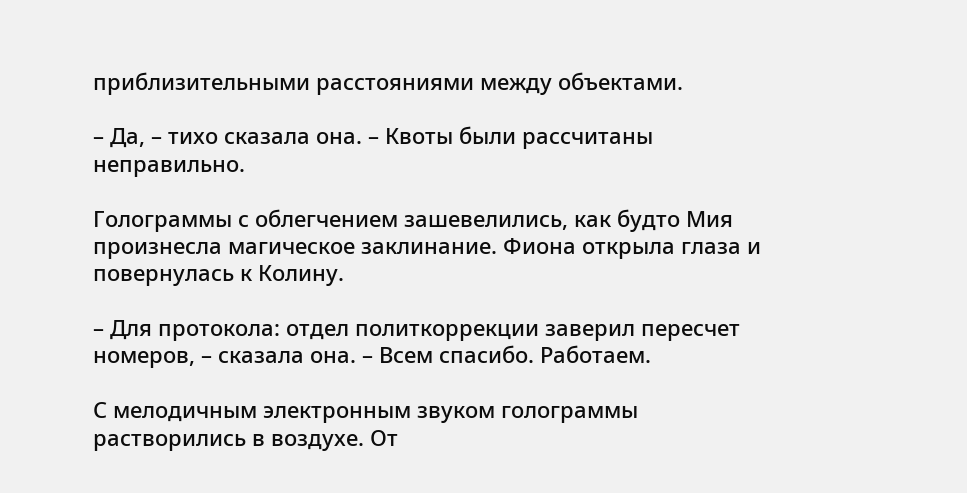приблизительными расстояниями между объектами.

– Да, – тихо сказала она. – Квоты были рассчитаны неправильно.

Голограммы с облегчением зашевелились, как будто Мия произнесла магическое заклинание. Фиона открыла глаза и повернулась к Колину.

– Для протокола: отдел политкоррекции заверил пересчет номеров, – сказала она. – Всем спасибо. Работаем.

С мелодичным электронным звуком голограммы растворились в воздухе. От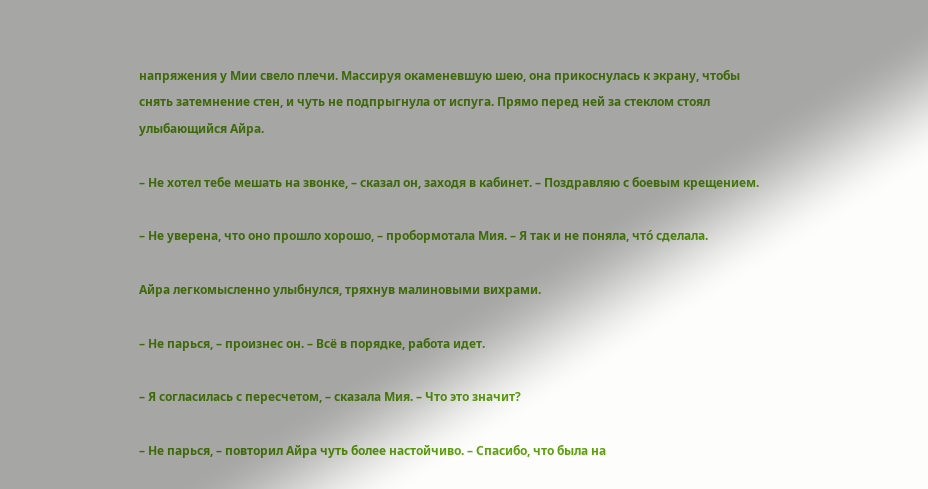напряжения у Мии свело плечи. Массируя окаменевшую шею, она прикоснулась к экрану, чтобы снять затемнение стен, и чуть не подпрыгнула от испуга. Прямо перед ней за стеклом стоял улыбающийся Айра.

– Не хотел тебе мешать на звонке, – сказал он, заходя в кабинет. – Поздравляю с боевым крещением.

– Не уверена, что оно прошло хорошо, – пробормотала Мия. – Я так и не поняла, что́ сделала.

Айра легкомысленно улыбнулся, тряхнув малиновыми вихрами.

– Не парься, – произнес он. – Всё в порядке, работа идет.

– Я согласилась с пересчетом, – сказала Мия. – Что это значит?

– Не парься, – повторил Айра чуть более настойчиво. – Спасибо, что была на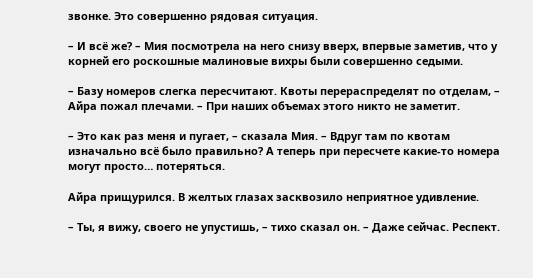звонке. Это совершенно рядовая ситуация.

– И всё же? – Мия посмотрела на него снизу вверх, впервые заметив, что у корней его роскошные малиновые вихры были совершенно седыми.

– Базу номеров слегка пересчитают. Квоты перераспределят по отделам, – Айра пожал плечами. – При наших объемах этого никто не заметит.

– Это как раз меня и пугает, – сказала Мия. – Вдруг там по квотам изначально всё было правильно? А теперь при пересчете какие‑то номера могут просто… потеряться.

Айра прищурился. В желтых глазах засквозило неприятное удивление.

– Ты, я вижу, своего не упустишь, – тихо сказал он. – Даже сейчас. Респект.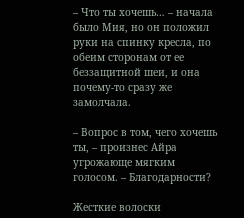– Что ты хочешь… – начала было Мия, но он положил руки на спинку кресла, по обеим сторонам от ее беззащитной шеи, и она почему‑то сразу же замолчала.

– Вопрос в том, чего хочешь ты, – произнес Айра угрожающе мягким голосом. – Благодарности?

Жесткие волоски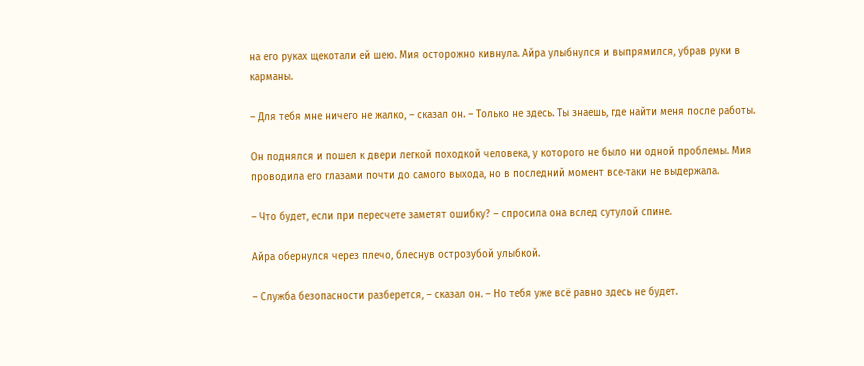на его руках щекотали ей шею. Мия осторожно кивнула. Айра улыбнулся и выпрямился, убрав руки в карманы.

– Для тебя мне ничего не жалко, – сказал он. – Только не здесь. Ты знаешь, где найти меня после работы.

Он поднялся и пошел к двери легкой походкой человека, у которого не было ни одной проблемы. Мия проводила его глазами почти до самого выхода, но в последний момент все‑таки не выдержала.

– Что будет, если при пересчете заметят ошибку? – спросила она вслед сутулой спине.

Айра обернулся через плечо, блеснув острозубой улыбкой.

– Служба безопасности разберется, – сказал он. – Но тебя уже всё равно здесь не будет.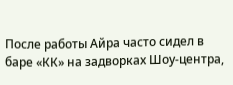После работы Айра часто сидел в баре «КК» на задворках Шоу‑центра,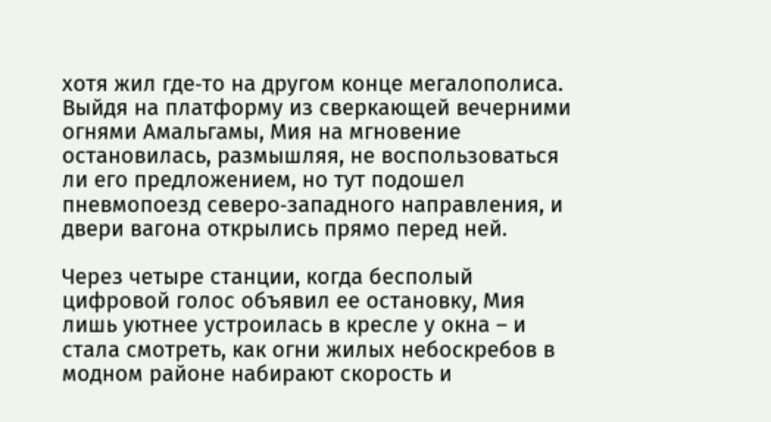хотя жил где‑то на другом конце мегалополиса. Выйдя на платформу из сверкающей вечерними огнями Амальгамы, Мия на мгновение остановилась, размышляя, не воспользоваться ли его предложением, но тут подошел пневмопоезд северо‑западного направления, и двери вагона открылись прямо перед ней.

Через четыре станции, когда бесполый цифровой голос объявил ее остановку, Мия лишь уютнее устроилась в кресле у окна – и стала смотреть, как огни жилых небоскребов в модном районе набирают скорость и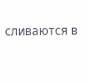сливаются в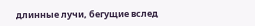длинные лучи, бегущие вслед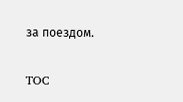за поездом.

TOC